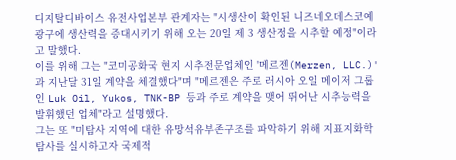디지탈디바이스 유전사업본부 관계자는 "시생산이 확인된 니즈네오데스코예 광구에 생산력을 증대시키기 위해 오는 20일 제 3 생산정을 시추할 예정"이라고 말했다.
이를 위해 그는 "코미공화국 현지 시추전문업체인 '메르젠(Merzen, LLC.)'과 지난달 31일 계약을 체결했다"며 "메르젠은 주로 러시아 오일 메이저 그룹인 Luk Oil, Yukos, TNK-BP 등과 주로 계약을 맺어 뛰어난 시추능력을 발휘했던 업체"라고 설명했다.
그는 또 "미탐사 지역에 대한 유망석유부존구조를 파악하기 위해 지표지화학 탐사를 실시하고자 국제적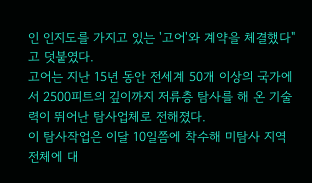인 인지도를 가지고 있는 '고어'와 계약을 체결했다"고 덧붙였다.
고어는 지난 15년 동안 전세계 50개 이상의 국가에서 2500피트의 깊이까지 저류층 탐사를 해 온 기술력이 뛰어난 탐사업체로 전해졌다.
이 탐사작업은 이달 10일쯤에 착수해 미탐사 지역 전체에 대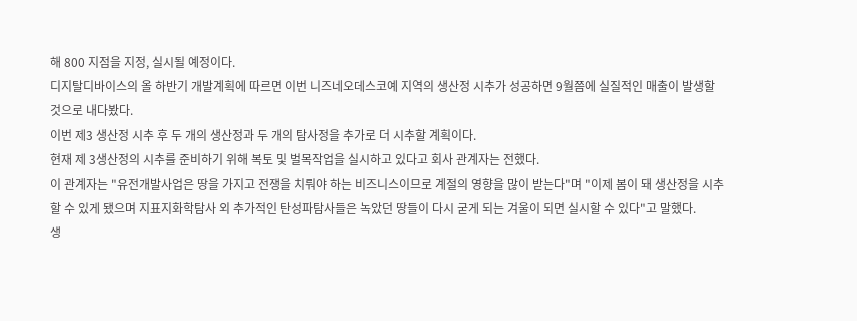해 800 지점을 지정, 실시될 예정이다.
디지탈디바이스의 올 하반기 개발계획에 따르면 이번 니즈네오데스코예 지역의 생산정 시추가 성공하면 9월쯤에 실질적인 매출이 발생할 것으로 내다봤다.
이번 제3 생산정 시추 후 두 개의 생산정과 두 개의 탐사정을 추가로 더 시추할 계획이다.
현재 제 3생산정의 시추를 준비하기 위해 복토 및 벌목작업을 실시하고 있다고 회사 관계자는 전했다.
이 관계자는 "유전개발사업은 땅을 가지고 전쟁을 치뤄야 하는 비즈니스이므로 계절의 영향을 많이 받는다"며 "이제 봄이 돼 생산정을 시추할 수 있게 됐으며 지표지화학탐사 외 추가적인 탄성파탐사들은 녹았던 땅들이 다시 굳게 되는 겨울이 되면 실시할 수 있다"고 말했다.
생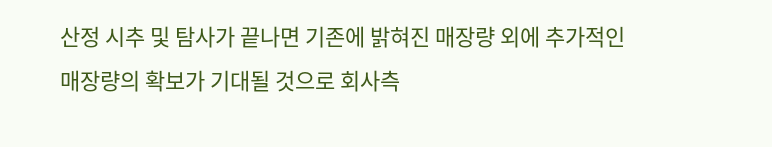산정 시추 및 탐사가 끝나면 기존에 밝혀진 매장량 외에 추가적인 매장량의 확보가 기대될 것으로 회사측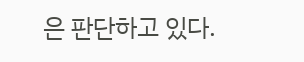은 판단하고 있다.